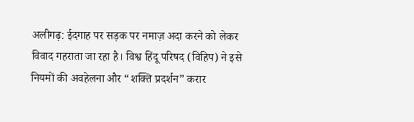अलीगढ़: ईदगाह पर सड़क पर नमाज़ अदा करने को लेकर विवाद गहराता जा रहा है। विश्व हिंदू परिषद (विहिप) ने इसे नियमों की अवहेलना और “शक्ति प्रदर्शन” करार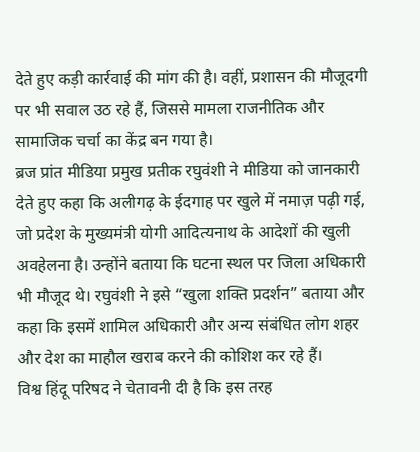देते हुए कड़ी कार्रवाई की मांग की है। वहीं, प्रशासन की मौजूदगी पर भी सवाल उठ रहे हैं, जिससे मामला राजनीतिक और सामाजिक चर्चा का केंद्र बन गया है।
ब्रज प्रांत मीडिया प्रमुख प्रतीक रघुवंशी ने मीडिया को जानकारी देते हुए कहा कि अलीगढ़ के ईदगाह पर खुले में नमाज़ पढ़ी गई, जो प्रदेश के मुख्यमंत्री योगी आदित्यनाथ के आदेशों की खुली अवहेलना है। उन्होंने बताया कि घटना स्थल पर जिला अधिकारी भी मौजूद थे। रघुवंशी ने इसे “खुला शक्ति प्रदर्शन” बताया और कहा कि इसमें शामिल अधिकारी और अन्य संबंधित लोग शहर और देश का माहौल खराब करने की कोशिश कर रहे हैं।
विश्व हिंदू परिषद ने चेतावनी दी है कि इस तरह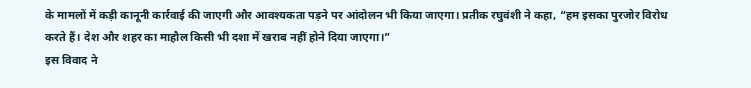के मामलों में कड़ी कानूनी कार्रवाई की जाएगी और आवश्यकता पड़ने पर आंदोलन भी किया जाएगा। प्रतीक रघुवंशी ने कहा, “हम इसका पुरजोर विरोध करते हैं। देश और शहर का माहौल किसी भी दशा में खराब नहीं होने दिया जाएगा।”
इस विवाद ने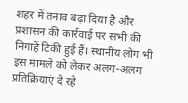शहर में तनाव बढ़ा दिया है और प्रशासन की कार्रवाई पर सभी की निगाहें टिकी हुई हैं। स्थानीय लोग भी इस मामले को लेकर अलग-अलग प्रतिक्रियाएं दे रहे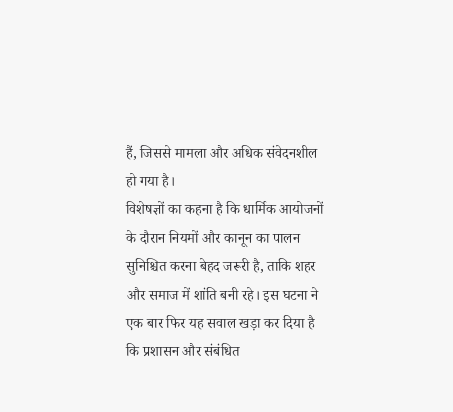हैं, जिससे मामला और अधिक संवेदनशील हो गया है।
विशेषज्ञों का कहना है कि धार्मिक आयोजनों के दौरान नियमों और कानून का पालन सुनिश्चित करना बेहद जरूरी है, ताकि शहर और समाज में शांति बनी रहे। इस घटना ने एक बार फिर यह सवाल खड़ा कर दिया है कि प्रशासन और संबंधित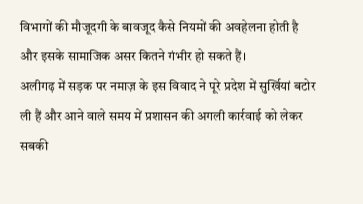विभागों की मौजूदगी के बावजूद कैसे नियमों की अवहेलना होती है और इसके सामाजिक असर कितने गंभीर हो सकते हैं।
अलीगढ़ में सड़क पर नमाज़ के इस विवाद ने पूरे प्रदेश में सुर्खियां बटोर ली हैं और आने वाले समय में प्रशासन की अगली कार्रवाई को लेकर सबकी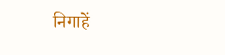निगाहें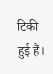टिकी हुई हैं।